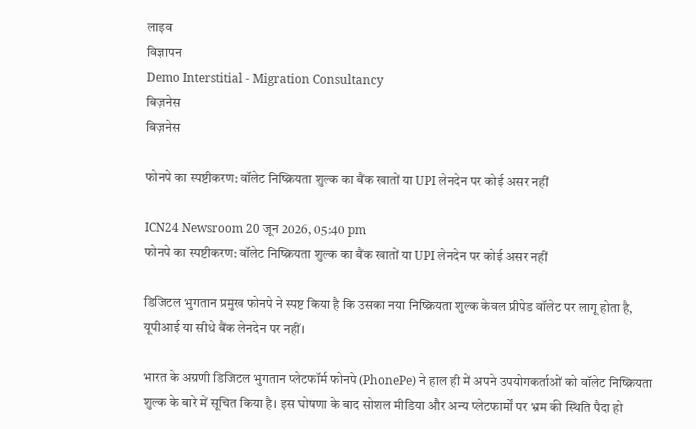लाइव
विज्ञापन
Demo Interstitial - Migration Consultancy
बिज़नेस
बिज़नेस

फोनपे का स्पष्टीकरण: वॉलेट निष्क्रियता शुल्क का बैंक खातों या UPI लेनदेन पर कोई असर नहीं

ICN24 Newsroom 20 जून 2026, 05:40 pm
फोनपे का स्पष्टीकरण: वॉलेट निष्क्रियता शुल्क का बैंक खातों या UPI लेनदेन पर कोई असर नहीं

डिजिटल भुगतान प्रमुख फोनपे ने स्पष्ट किया है कि उसका नया निष्क्रियता शुल्क केवल प्रीपेड वॉलेट पर लागू होता है, यूपीआई या सीधे बैंक लेनदेन पर नहीं।

भारत के अग्रणी डिजिटल भुगतान प्लेटफॉर्म फोनपे (PhonePe) ने हाल ही में अपने उपयोगकर्ताओं को वॉलेट निष्क्रियता शुल्क के बारे में सूचित किया है। इस घोषणा के बाद सोशल मीडिया और अन्य प्लेटफार्मों पर भ्रम की स्थिति पैदा हो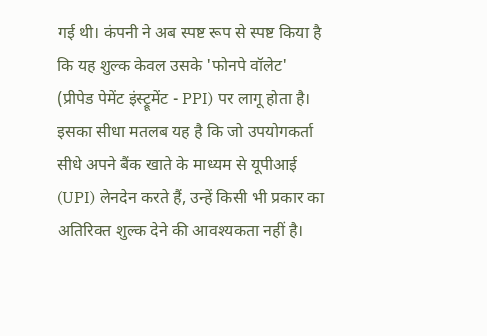गई थी। कंपनी ने अब स्पष्ट रूप से स्पष्ट किया है कि यह शुल्क केवल उसके 'फोनपे वॉलेट' (प्रीपेड पेमेंट इंस्ट्रूमेंट - PPI) पर लागू होता है। इसका सीधा मतलब यह है कि जो उपयोगकर्ता सीधे अपने बैंक खाते के माध्यम से यूपीआई (UPI) लेनदेन करते हैं, उन्हें किसी भी प्रकार का अतिरिक्त शुल्क देने की आवश्यकता नहीं है।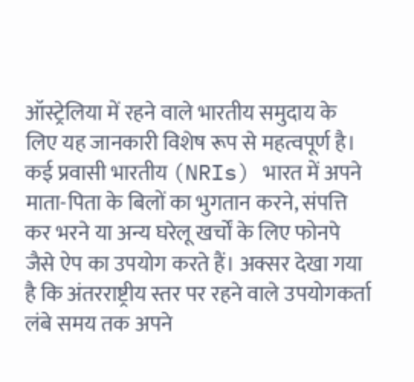ऑस्ट्रेलिया में रहने वाले भारतीय समुदाय के लिए यह जानकारी विशेष रूप से महत्वपूर्ण है। कई प्रवासी भारतीय (NRIs) भारत में अपने माता-पिता के बिलों का भुगतान करने, संपत्ति कर भरने या अन्य घरेलू खर्चों के लिए फोनपे जैसे ऐप का उपयोग करते हैं। अक्सर देखा गया है कि अंतरराष्ट्रीय स्तर पर रहने वाले उपयोगकर्ता लंबे समय तक अपने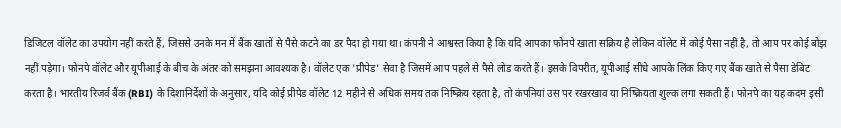डिजिटल वॉलेट का उपयोग नहीं करते हैं, जिससे उनके मन में बैंक खातों से पैसे कटने का डर पैदा हो गया था। कंपनी ने आश्वस्त किया है कि यदि आपका फोनपे खाता सक्रिय है लेकिन वॉलेट में कोई पैसा नहीं है, तो आप पर कोई बोझ नहीं पड़ेगा। फोनपे वॉलेट और यूपीआई के बीच के अंतर को समझना आवश्यक है। वॉलेट एक 'प्रीपेड' सेवा है जिसमें आप पहले से पैसे लोड करते हैं। इसके विपरीत, यूपीआई सीधे आपके लिंक किए गए बैंक खाते से पैसा डेबिट करता है। भारतीय रिजर्व बैंक (RBI) के दिशानिर्देशों के अनुसार, यदि कोई प्रीपेड वॉलेट 12 महीने से अधिक समय तक निष्क्रिय रहता है, तो कंपनियां उस पर रखरखाव या निष्क्रियता शुल्क लगा सकती हैं। फोनपे का यह कदम इसी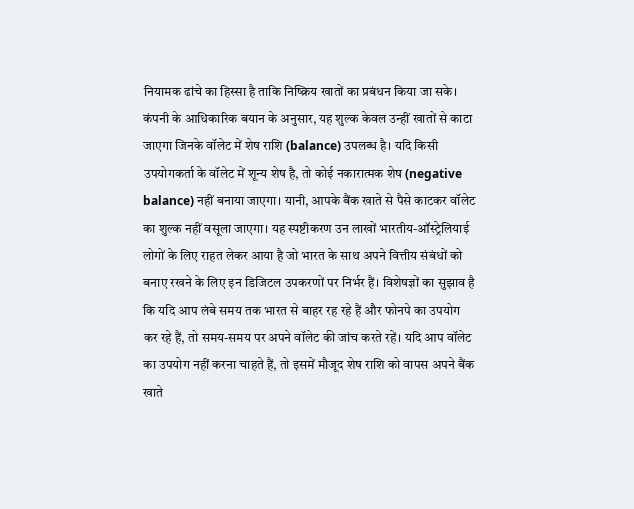नियामक ढांचे का हिस्सा है ताकि निष्क्रिय खातों का प्रबंधन किया जा सके। कंपनी के आधिकारिक बयान के अनुसार, यह शुल्क केवल उन्हीं खातों से काटा जाएगा जिनके वॉलेट में शेष राशि (balance) उपलब्ध है। यदि किसी उपयोगकर्ता के वॉलेट में शून्य शेष है, तो कोई नकारात्मक शेष (negative balance) नहीं बनाया जाएगा। यानी, आपके बैंक खाते से पैसे काटकर वॉलेट का शुल्क नहीं वसूला जाएगा। यह स्पष्टीकरण उन लाखों भारतीय-ऑस्ट्रेलियाई लोगों के लिए राहत लेकर आया है जो भारत के साथ अपने वित्तीय संबंधों को बनाए रखने के लिए इन डिजिटल उपकरणों पर निर्भर हैं। विशेषज्ञों का सुझाव है कि यदि आप लंबे समय तक भारत से बाहर रह रहे हैं और फोनपे का उपयोग कर रहे हैं, तो समय-समय पर अपने वॉलेट की जांच करते रहें। यदि आप वॉलेट का उपयोग नहीं करना चाहते हैं, तो इसमें मौजूद शेष राशि को वापस अपने बैंक खाते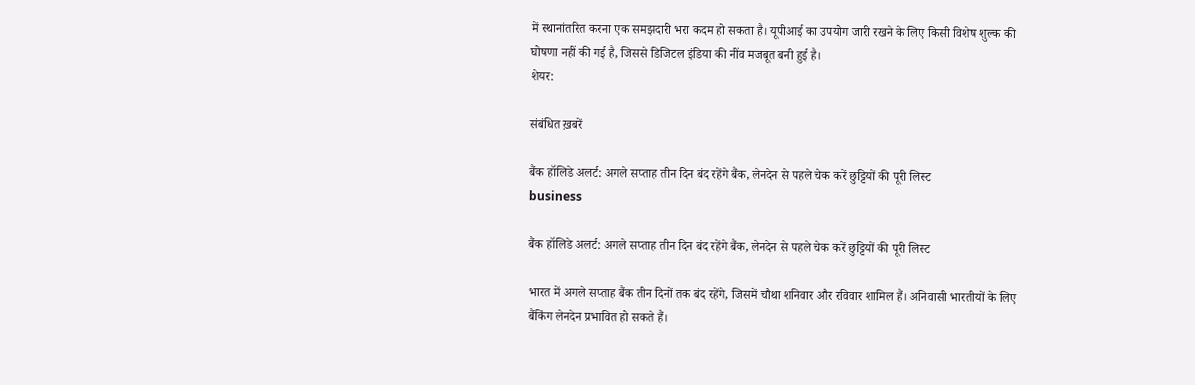में स्थानांतरित करना एक समझदारी भरा कदम हो सकता है। यूपीआई का उपयोग जारी रखने के लिए किसी विशेष शुल्क की घोषणा नहीं की गई है, जिससे डिजिटल इंडिया की नींव मजबूत बनी हुई है।
शेयर:

संबंधित ख़बरें

बैंक हॉलिडे अलर्ट: अगले सप्ताह तीन दिन बंद रहेंगे बैंक, लेनदेन से पहले चेक करें छुट्टियों की पूरी लिस्ट
business

बैंक हॉलिडे अलर्ट: अगले सप्ताह तीन दिन बंद रहेंगे बैंक, लेनदेन से पहले चेक करें छुट्टियों की पूरी लिस्ट

भारत में अगले सप्ताह बैंक तीन दिनों तक बंद रहेंगे, जिसमें चौथा शनिवार और रविवार शामिल हैं। अनिवासी भारतीयों के लिए बैंकिंग लेनदेन प्रभावित हो सकते हैं।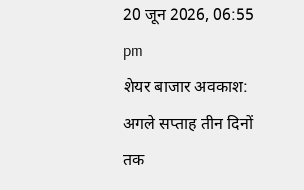20 जून 2026, 06:55 pm
शेयर बाजार अवकाश: अगले सप्ताह तीन दिनों तक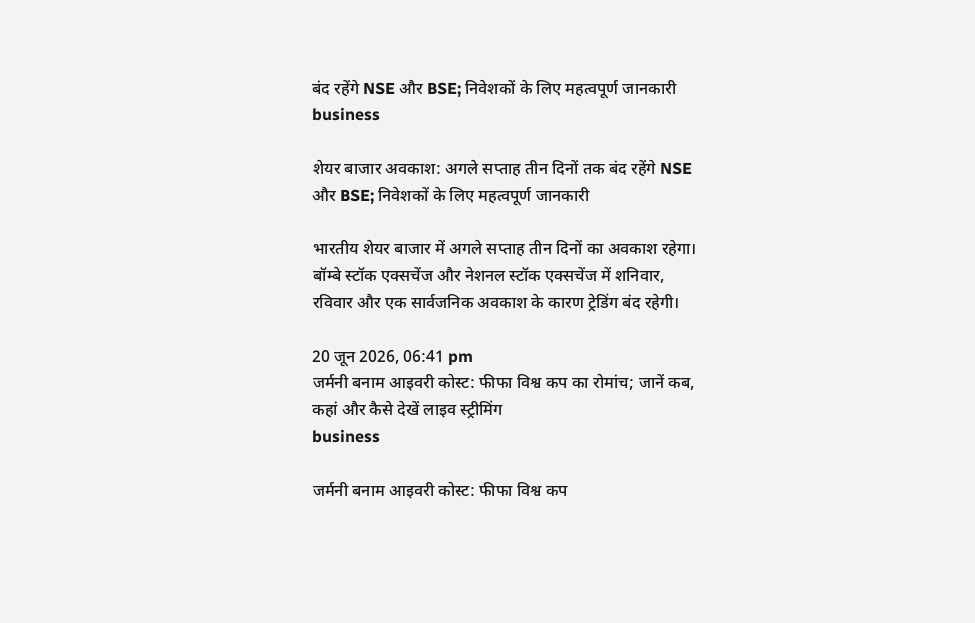बंद रहेंगे NSE और BSE; निवेशकों के लिए महत्वपूर्ण जानकारी
business

शेयर बाजार अवकाश: अगले सप्ताह तीन दिनों तक बंद रहेंगे NSE और BSE; निवेशकों के लिए महत्वपूर्ण जानकारी

भारतीय शेयर बाजार में अगले सप्ताह तीन दिनों का अवकाश रहेगा। बॉम्बे स्टॉक एक्सचेंज और नेशनल स्टॉक एक्सचेंज में शनिवार, रविवार और एक सार्वजनिक अवकाश के कारण ट्रेडिंग बंद रहेगी।

20 जून 2026, 06:41 pm
जर्मनी बनाम आइवरी कोस्ट: फीफा विश्व कप का रोमांच; जानें कब, कहां और कैसे देखें लाइव स्ट्रीमिंग
business

जर्मनी बनाम आइवरी कोस्ट: फीफा विश्व कप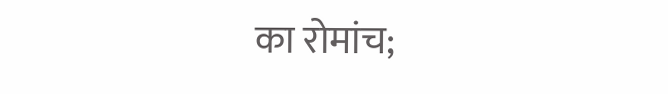का रोमांच;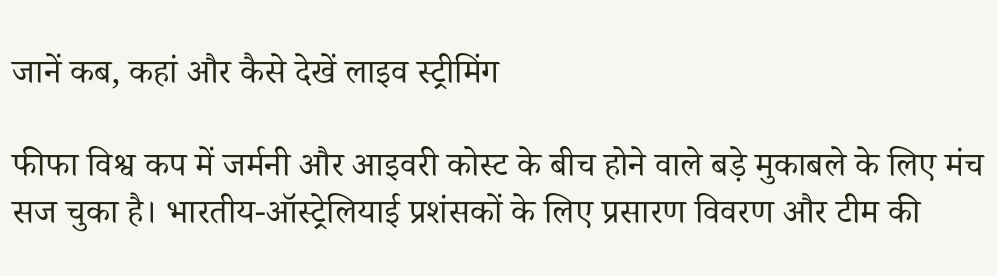जानें कब, कहां और कैसे देखें लाइव स्ट्रीमिंग

फीफा विश्व कप में जर्मनी और आइवरी कोस्ट के बीच होने वाले बड़े मुकाबले के लिए मंच सज चुका है। भारतीय-ऑस्ट्रेलियाई प्रशंसकों के लिए प्रसारण विवरण और टीम की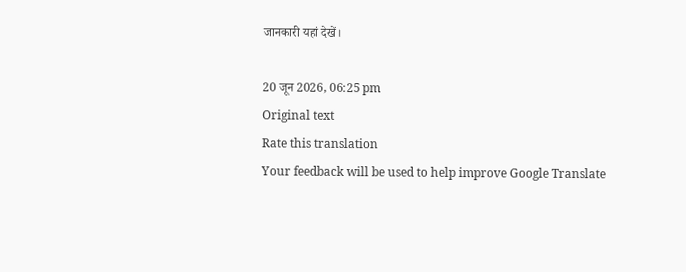जानकारी यहां देखें।

20 जून 2026, 06:25 pm
Original text
Rate this translation
Your feedback will be used to help improve Google Translate